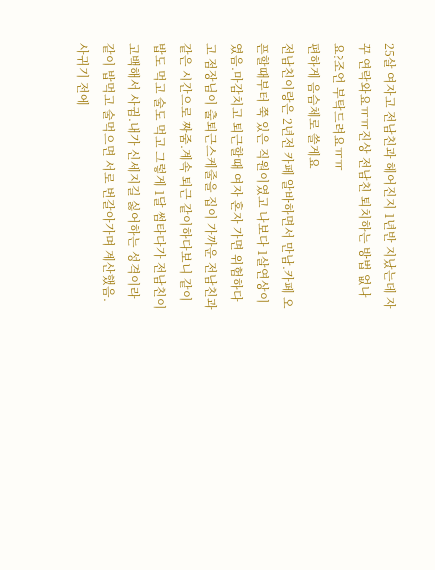25살 여자고 전남친과 헤어진지 1년반 지났는데 자꾸 연락와요ㅠㅠ진상 전남친 퇴치하는 방법 없나요?조언 부탁드려요ㅠㅠ
편하게 음슴체로 쓸게요
전남친이랑은 2년전 카페 알바하면서 만남.카페 오픈할때부터 쭉 있은 직원이였고 나보다 1살연상이였음.마감치고 퇴근할때 여자 혼자 가면 위험하다고 점장님이 출퇴근스케줄을 집이 가까운 전남친과 같은 시간으로 짜줌.계속 퇴근 같이하다보니 같이 밥도 먹고 술도 먹고 그렇게 1달 썸타다가 전남친이 고백해서 사귐.내가 신세지길 싫어하는 성격이라 같이 밥먹고 술먹으면 서로 번갈아가며 계산했음. 사귀기 전에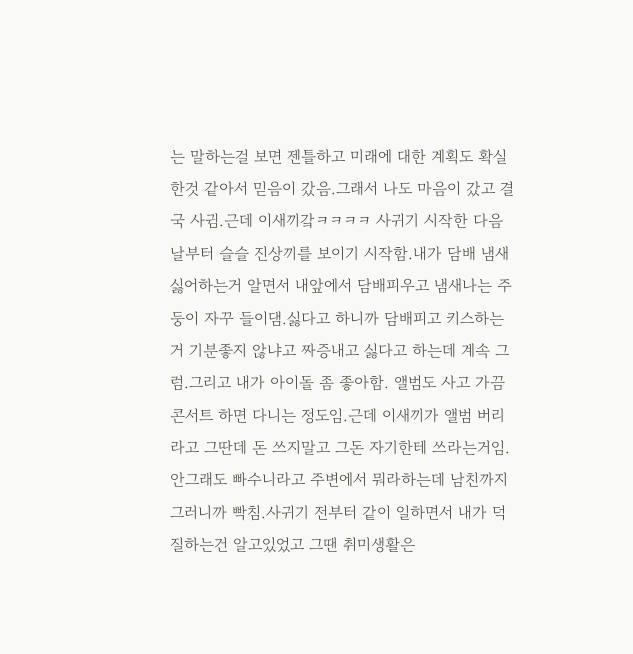는 말하는걸 보면 젠틀하고 미래에 대한 계획도 확실한것 같아서 믿음이 갔음.그래서 나도 마음이 갔고 결국 사귐.근데 이새끼갘ㅋㅋㅋㅋ 사귀기 시작한 다음날부터 슬슬 진상끼를 보이기 시작함.내가 담배 냄새 싫어하는거 알면서 내앞에서 담배피우고 냄새나는 주둥이 자꾸 들이댐.싫다고 하니까 담배피고 키스하는거 기분좋지 않냐고 짜증내고 싫다고 하는데 계속 그럼.그리고 내가 아이돌 좀 좋아함. 앨범도 사고 가끔 콘서트 하면 다니는 정도임.근데 이새끼가 앨범 버리라고 그딴데 돈 쓰지말고 그돈 자기한테 쓰라는거임.안그래도 빠수니라고 주변에서 뭐라하는데 남친까지 그러니까 빡침.사귀기 전부터 같이 일하면서 내가 덕질하는건 알고있었고 그땐 취미생활은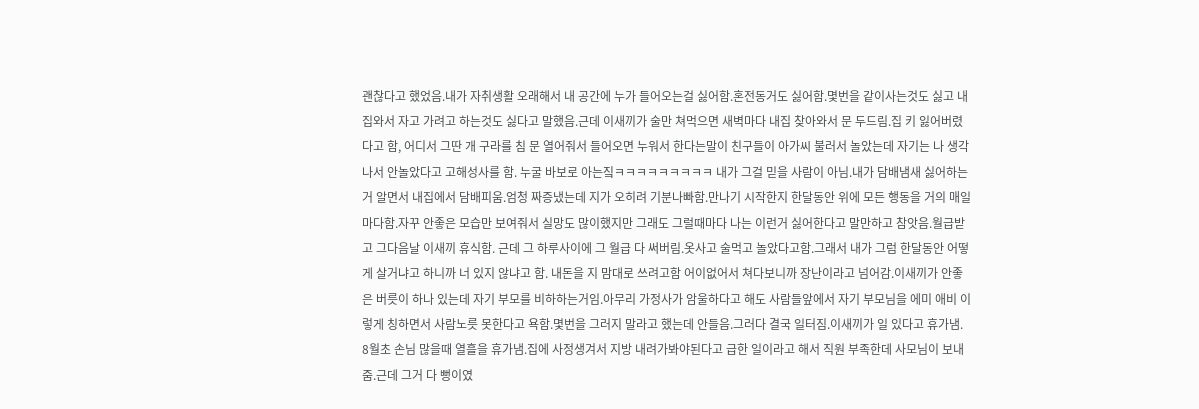괜찮다고 했었음.내가 자취생활 오래해서 내 공간에 누가 들어오는걸 싫어함.혼전동거도 싫어함.몇번을 같이사는것도 싫고 내집와서 자고 가려고 하는것도 싫다고 말했음.근데 이새끼가 술만 쳐먹으면 새벽마다 내집 찾아와서 문 두드림.집 키 잃어버렸다고 함, 어디서 그딴 개 구라를 침 문 열어줘서 들어오면 누워서 한다는말이 친구들이 아가씨 불러서 놀았는데 자기는 나 생각나서 안놀았다고 고해성사를 함. 누굴 바보로 아는짘ㅋㅋㅋㅋㅋㅋㅋㅋㅋ 내가 그걸 믿을 사람이 아님.내가 담배냄새 싫어하는거 알면서 내집에서 담배피움.엄청 짜증냈는데 지가 오히려 기분나빠함.만나기 시작한지 한달동안 위에 모든 행동을 거의 매일마다함.자꾸 안좋은 모습만 보여줘서 실망도 많이했지만 그래도 그럴때마다 나는 이런거 싫어한다고 말만하고 참앗음.월급받고 그다음날 이새끼 휴식함. 근데 그 하루사이에 그 월급 다 써버림.옷사고 술먹고 놀았다고함.그래서 내가 그럼 한달동안 어떻게 살거냐고 하니까 너 있지 않냐고 함. 내돈을 지 맘대로 쓰려고함 어이없어서 쳐다보니까 장난이라고 넘어감.이새끼가 안좋은 버릇이 하나 있는데 자기 부모를 비하하는거임.아무리 가정사가 암울하다고 해도 사람들앞에서 자기 부모님을 에미 애비 이렇게 칭하면서 사람노릇 못한다고 욕함.몇번을 그러지 말라고 했는데 안들음.그러다 결국 일터짐.이새끼가 일 있다고 휴가냄. 8월초 손님 많을때 열흘을 휴가냄.집에 사정생겨서 지방 내려가봐야된다고 급한 일이라고 해서 직원 부족한데 사모님이 보내줌.근데 그거 다 뻥이였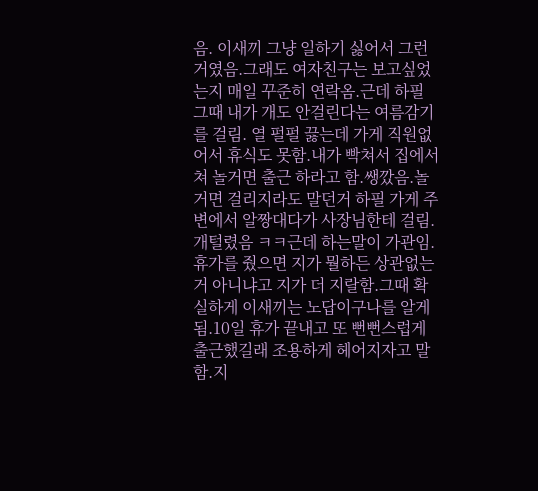음. 이새끼 그냥 일하기 싫어서 그런거였음.그래도 여자친구는 보고싶었는지 매일 꾸준히 연락옴.근데 하필 그때 내가 개도 안걸린다는 여름감기를 걸림. 열 펄펄 끓는데 가게 직원없어서 휴식도 못함.내가 빡쳐서 집에서 쳐 놀거면 출근 하라고 함.쌩깠음.놀거면 걸리지라도 말던거 하필 가게 주변에서 알짱대다가 사장님한테 걸림.개털렸음 ㅋㅋ근데 하는말이 가관임.휴가를 줬으면 지가 뭘하든 상관없는거 아니냐고 지가 더 지랄함.그때 확실하게 이새끼는 노답이구나를 알게됨.10일 휴가 끝내고 또 뻔뻔스럽게 출근했길래 조용하게 헤어지자고 말함.지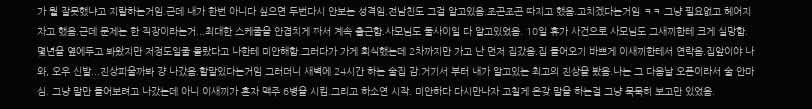가 뭘 잘못했냐고 지랄하는거임.근데 내가 한번 아니다 싶으면 두번다시 안보는 성격임.전남친도 그걸 알고있음.조곤조곤 따지고 했음.고치겠다는거임 ㅋㅋ 그냥 필요없고 헤어지자고 했음.근데 문제는 한 직장이라는거...최대한 스케줄을 안겹치게 짜서 계속 출근함.사모님도 둘사이일 다 알고있었음. 10일 휴가 사건으로 사모님도 그새끼한테 크게 실망함.몇년을 옆에두고 봐왔지만 저정도일줄 몰랐다고 나한테 미안해함.그러다가 가게 회식했는데 2차까지만 가고 난 먼저 집갔음.집 들어오기 바쁘게 이새끼한테서 연락옴.집앞이야 나와, 오우 신발...진상피울까봐 걍 나갔음.할말있다는거임 그러더니 새벽에 24시간 하는 술집 감.거기서 부터 내가 알고있는 최고의 진상을 봤음.나는 그 다음날 오픈이라서 술 안마심. 그냥 말만 들어보려고 나갔는데 아니 이새끼가 혼자 맥주 6병을 시킴.그리고 하소연 시작. 미안하다 다시만나자 고칠게 온갖 말을 하는걸 그냥 묵묵히 보고만 있었음.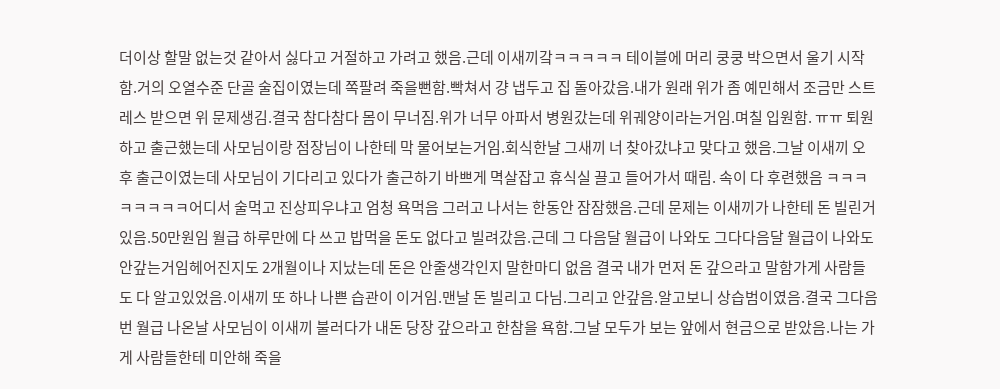더이상 할말 없는것 같아서 싫다고 거절하고 가려고 했음.근데 이새끼갘ㅋㅋㅋㅋㅋ 테이블에 머리 쿵쿵 박으면서 울기 시작함.거의 오열수준 단골 술집이였는데 쪽팔려 죽을뻔함.빡쳐서 걍 냅두고 집 돌아갔음.내가 원래 위가 좀 예민해서 조금만 스트레스 받으면 위 문제생김.결국 참다참다 몸이 무너짐.위가 너무 아파서 병원갔는데 위궤양이라는거임.며칠 입원함. ㅠㅠ 퇴원하고 출근했는데 사모님이랑 점장님이 나한테 막 물어보는거임.회식한날 그새끼 너 찾아갔냐고 맞다고 했음.그날 이새끼 오후 출근이였는데 사모님이 기다리고 있다가 출근하기 바쁘게 멱살잡고 휴식실 끌고 들어가서 때림. 속이 다 후련했음 ㅋㅋㅋㅋㅋㅋㅋㅋ어디서 술먹고 진상피우냐고 엄청 욕먹음 그러고 나서는 한동안 잠잠했음.근데 문제는 이새끼가 나한테 돈 빌린거 있음.50만원임 월급 하루만에 다 쓰고 밥먹을 돈도 없다고 빌려갔음.근데 그 다음달 월급이 나와도 그다다음달 월급이 나와도 안갚는거임헤어진지도 2개월이나 지났는데 돈은 안줄생각인지 말한마디 없음 결국 내가 먼저 돈 갚으라고 말함가게 사람들도 다 알고있었음.이새끼 또 하나 나쁜 습관이 이거임.맨날 돈 빌리고 다님.그리고 안갚음.알고보니 상습범이였음.결국 그다음번 월급 나온날 사모님이 이새끼 불러다가 내돈 당장 갚으라고 한참을 욕함.그날 모두가 보는 앞에서 현금으로 받았음.나는 가게 사람들한테 미안해 죽을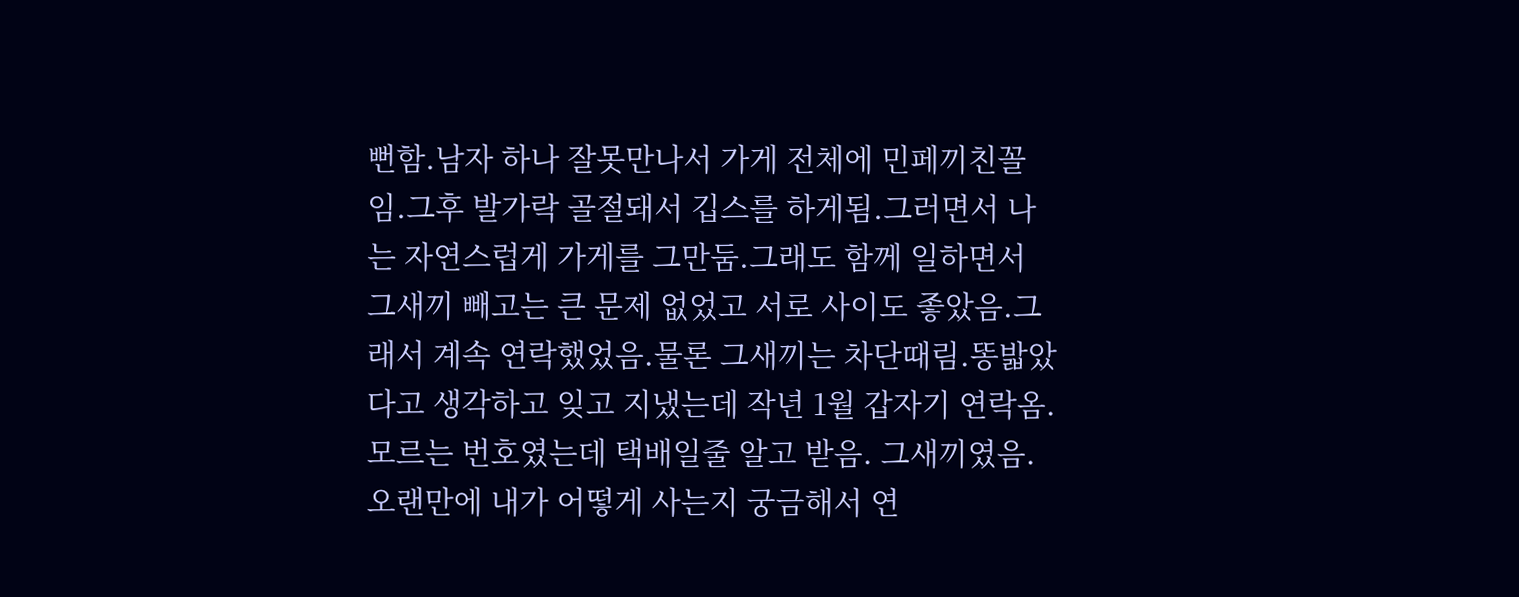뻔함.남자 하나 잘못만나서 가게 전체에 민페끼친꼴임.그후 발가락 골절돼서 깁스를 하게됨.그러면서 나는 자연스럽게 가게를 그만둠.그래도 함께 일하면서 그새끼 빼고는 큰 문제 없었고 서로 사이도 좋았음.그래서 계속 연락했었음.물론 그새끼는 차단때림.똥밟았다고 생각하고 잊고 지냈는데 작년 1월 갑자기 연락옴.모르는 번호였는데 택배일줄 알고 받음. 그새끼였음.오랜만에 내가 어떻게 사는지 궁금해서 연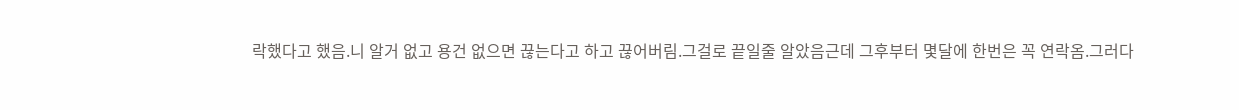락했다고 했음.니 알거 없고 용건 없으면 끊는다고 하고 끊어버림.그걸로 끝일줄 알았음근데 그후부터 몇달에 한번은 꼭 연락옴.그러다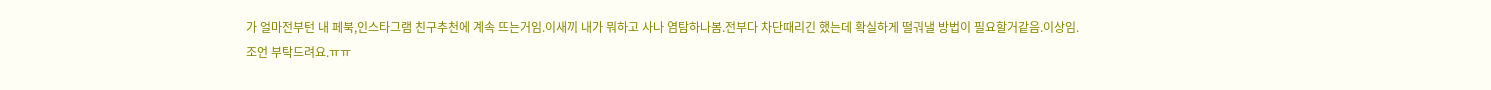가 얼마전부턴 내 페북,인스타그램 친구추천에 계속 뜨는거임.이새끼 내가 뭐하고 사나 염탐하나봄.전부다 차단때리긴 했는데 확실하게 떨궈낼 방법이 필요할거같음.이상임.
조언 부탁드려요.ㅠㅠ